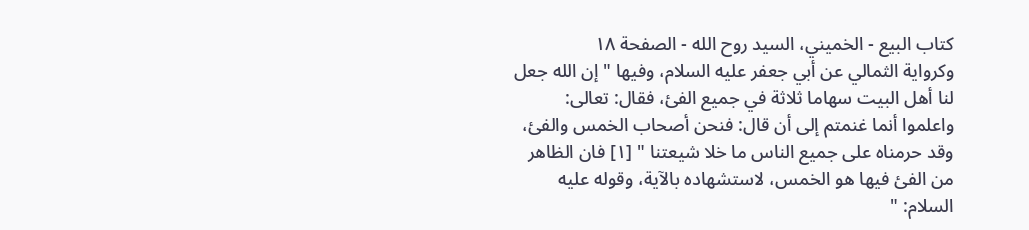كتاب البيع - الخميني، السيد روح الله - الصفحة ١٨
وكرواية الثمالي عن أبي جعفر عليه السلام، وفيها " إن الله جعل لنا أهل البيت سهاما ثلاثة في جميع الفئ، فقال: تعالى: واعلموا أنما غنمتم إلى أن قال: فنحن أصحاب الخمس والفئ، وقد حرمناه على جميع الناس ما خلا شيعتنا " [١] فان الظاهر من الفئ فيها هو الخمس، لاستشهاده بالآية، وقوله عليه السلام: "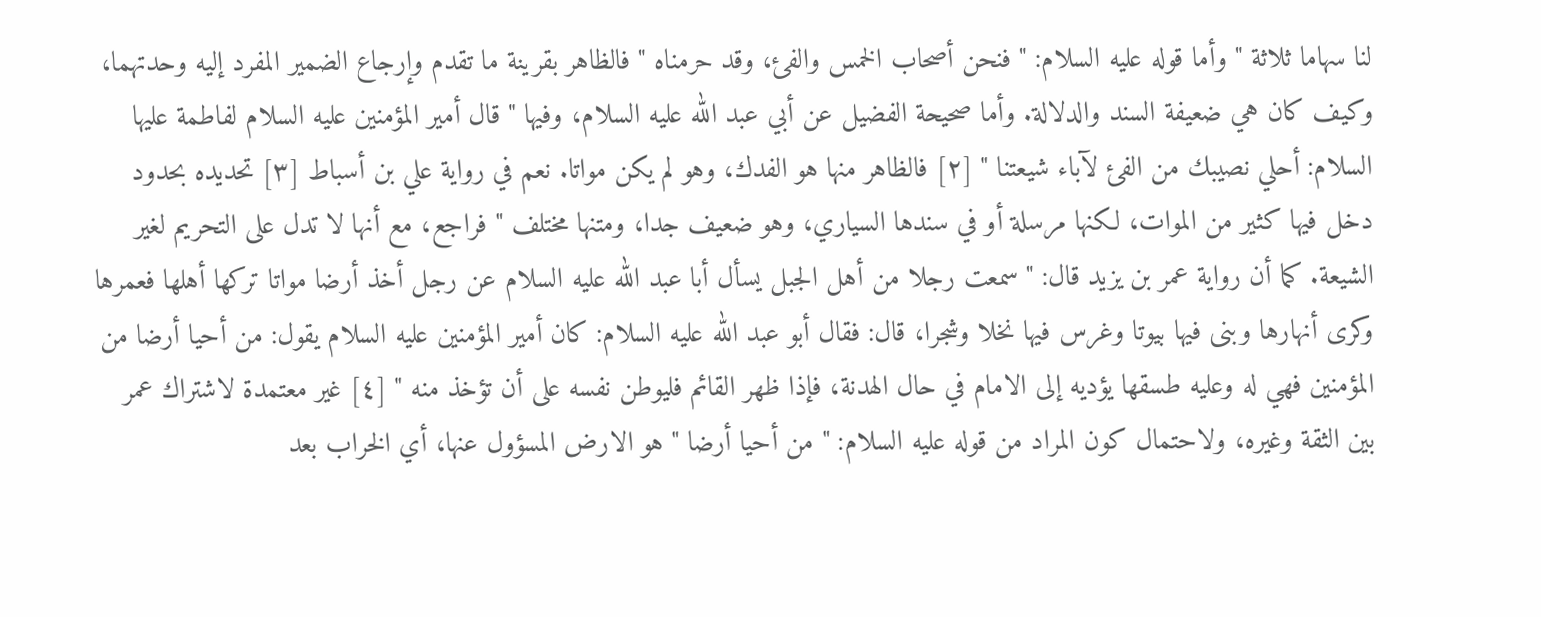لنا سهاما ثلاثة " وأما قوله عليه السلام: " فنحن أصحاب الخمس والفئ، وقد حرمناه " فالظاهر بقرينة ما تقدم وإرجاع الضمير المفرد إليه وحدتهما، وكيف كان هي ضعيفة السند والدلالة. وأما صحيحة الفضيل عن أبي عبد الله عليه السلام، وفيها " قال أمير المؤمنين عليه السلام لفاطمة عليها السلام: أحلي نصيبك من الفئ لآباء شيعتنا " [٢] فالظاهر منها هو الفدك، وهو لم يكن مواتا. نعم في رواية علي بن أسباط [٣] تحديده بحدود دخل فيها كثير من الموات، لكنها مرسلة أو في سندها السياري، وهو ضعيف جدا، ومتنها مختلف " فراجع، مع أنها لا تدل على التحريم لغير الشيعة. كما أن رواية عمر بن يزيد قال: " سمعت رجلا من أهل الجبل يسأل أبا عبد الله عليه السلام عن رجل أخذ أرضا مواتا تركها أهلها فعمرها وكرى أنهارها وبنى فيها بيوتا وغرس فيها نخلا وشجرا، قال: فقال أبو عبد الله عليه السلام: كان أمير المؤمنين عليه السلام يقول: من أحيا أرضا من المؤمنين فهي له وعليه طسقها يؤديه إلى الامام في حال الهدنة، فإذا ظهر القائم فليوطن نفسه على أن تؤخذ منه " [٤] غير معتمدة لاشتراك عمر بين الثقة وغيره، ولاحتمال كون المراد من قوله عليه السلام: " من أحيا أرضا " هو الارض المسؤول عنها، أي الخراب بعد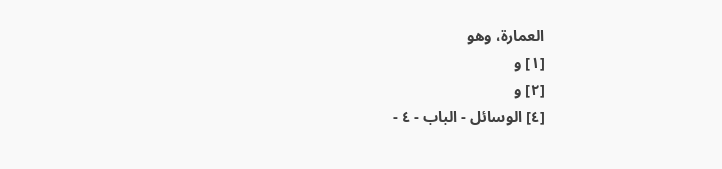العمارة، وهو
[١] و
[٢] و
[٤] الوسائل - الباب - ٤ -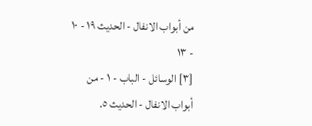من أبواب الانفال - الحديث ١٩ - ١٠ - ١٣
[٣] الوسائل - الباب - ١ - من أبواب الانفال - الحديث ٥.